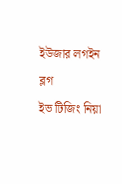ইউজার লগইন
ব্লগ
ইভ টিজিং নিয়া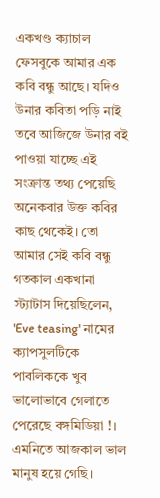একখণ্ড ক্যাচাল
ফেসবুকে আমার এক কবি বন্ধু আছে। যদিও উনার কবিতা পড়ি নাই তবে আজিজে উনার বই পাওয়া যাচ্ছে এই সংক্রান্ত তথ্য পেয়েছি অনেকবার উক্ত কবির কাছ থেকেই। তো আমার সেই কবি বন্ধু গতকাল একখানা স্ট্যাটাস দিয়েছিলেন, 'Eve teasing' নামের ক্যাপসুলটিকে পাবলিককে খুব ভালোভাবে গেলাতে পেরেছে বঙ্গমিডিয়া !। এমনিতে আজকাল ভাল মানুষ হয়ে গেছি।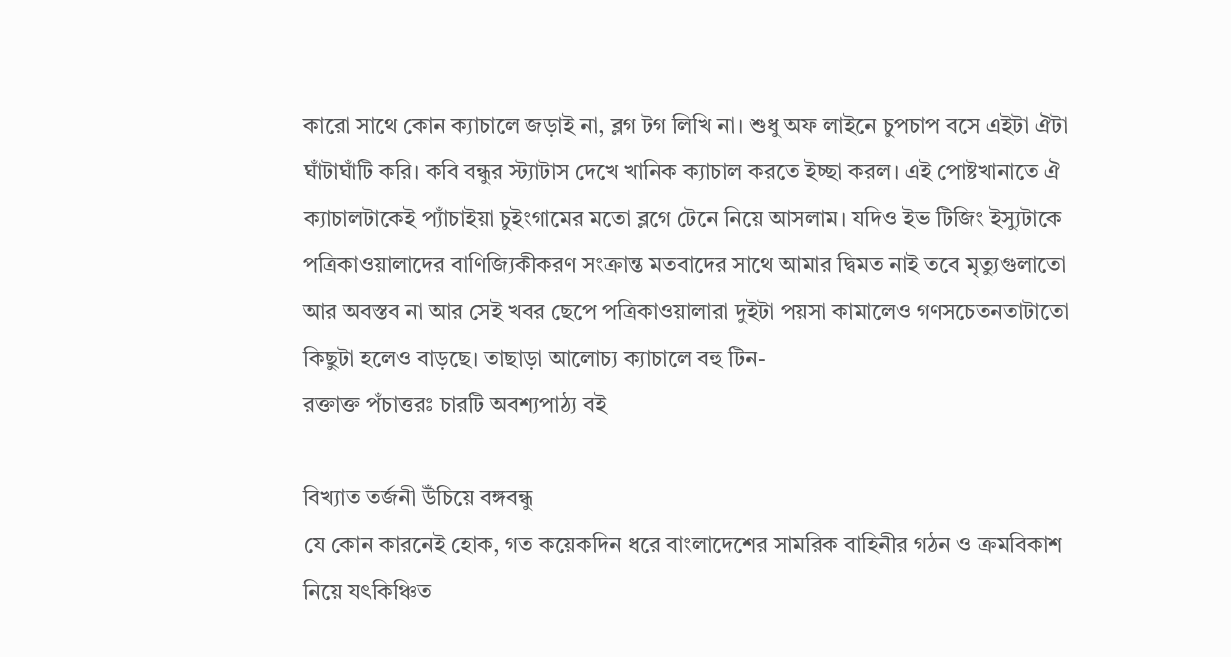কারো সাথে কোন ক্যাচালে জড়াই না, ব্লগ টগ লিখি না। শুধু অফ লাইনে চুপচাপ বসে এইটা ঐটা ঘাঁটাঘাঁটি করি। কবি বন্ধুর স্ট্যাটাস দেখে খানিক ক্যাচাল করতে ইচ্ছা করল। এই পোষ্টখানাতে ঐ ক্যাচালটাকেই প্যাঁচাইয়া চুইংগামের মতো ব্লগে টেনে নিয়ে আসলাম। যদিও ইভ টিজিং ইস্যুটাকে পত্রিকাওয়ালাদের বাণিজ্যিকীকরণ সংক্রান্ত মতবাদের সাথে আমার দ্বিমত নাই তবে মৃত্যুগুলাতো আর অবস্তব না আর সেই খবর ছেপে পত্রিকাওয়ালারা দুইটা পয়সা কামালেও গণসচেতনতাটাতো কিছুটা হলেও বাড়ছে। তাছাড়া আলোচ্য ক্যাচালে বহু টিন-
রক্তাক্ত পঁচাত্তরঃ চারটি অবশ্যপাঠ্য বই

বিখ্যাত তর্জনী উঁচিয়ে বঙ্গবন্ধু
যে কোন কারনেই হোক, গত কয়েকদিন ধরে বাংলাদেশের সামরিক বাহিনীর গঠন ও ক্রমবিকাশ নিয়ে যৎকিঞ্চিত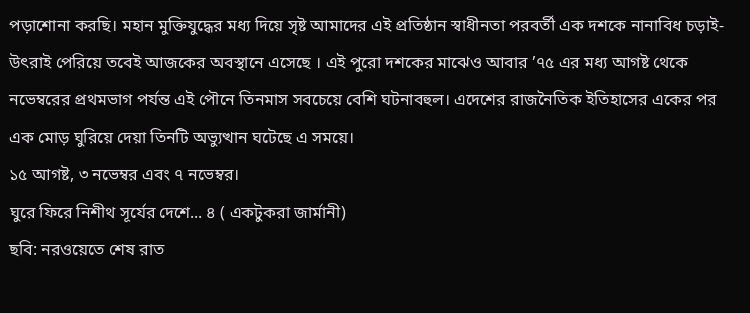পড়াশোনা করছি। মহান মুক্তিযুদ্ধের মধ্য দিয়ে সৃষ্ট আমাদের এই প্রতিষ্ঠান স্বাধীনতা পরবর্তী এক দশকে নানাবিধ চড়াই-উৎরাই পেরিয়ে তবেই আজকের অবস্থানে এসেছে । এই পুরো দশকের মাঝেও আবার ’৭৫ এর মধ্য আগষ্ট থেকে নভেম্বরের প্রথমভাগ পর্যন্ত এই পৌনে তিনমাস সবচেয়ে বেশি ঘটনাবহুল। এদেশের রাজনৈতিক ইতিহাসের একের পর এক মোড় ঘুরিয়ে দেয়া তিনটি অভ্যুত্থান ঘটেছে এ সময়ে।
১৫ আগষ্ট, ৩ নভেম্বর এবং ৭ নভেম্বর।
ঘুরে ফিরে নিশীথ সূর্যের দেশে... ৪ ( একটুকরা জার্মানী)
ছবি: নরওয়েতে শেষ রাত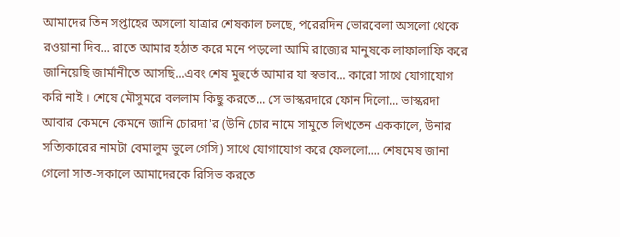আমাদের তিন সপ্তাহের অসলো যাত্রার শেষকাল চলছে, পরেরদিন ভোরবেলা অসলো থেকে রওয়ানা দিব... রাতে আমার হঠাত করে মনে পড়লো আমি রাজ্যের মানুষকে লাফালাফি করে জানিয়েছি জার্মানীতে আসছি...এবং শেষ মুহুর্তে আমার যা স্বভাব... কারো সাথে যোগাযোগ করি নাই । শেষে মৌসুমরে বললাম কিছু করতে... সে ভাস্করদারে ফোন দিলো... ভাস্করদা আবার কেমনে কেমনে জানি চোরদা'র (উনি চোর নামে সামুতে লিখতেন এককালে, উনার সত্যিকারের নামটা বেমালুম ভুলে গেসি) সাথে যোগাযোগ করে ফেললো.... শেষমেষ জানা গেলো সাত-সকালে আমাদেরকে রিসিভ করতে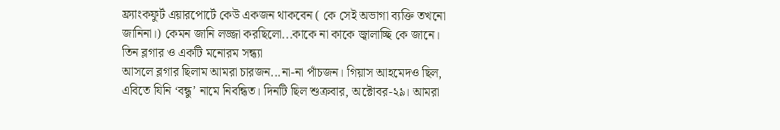ফ্র্যাংকফুর্ট এয়ারপোর্টে কেউ একজন থাকবেন ( কে সেই অভাগা ব্যক্তি তখনো জানিনা।) কেমন জানি লজ্জা করছিলো...কাকে না কাকে জ্বালাচ্ছি কে জানে।
তিন ব্লগার ও একটি মনোরম সন্ধ্যা
আসলে ব্লগার ছিলাম আমরা চারজন...না-না পাঁচজন। গিয়াস আহমেদও ছিল, এবিতে যিনি ‘বন্ধু’ নামে নিবন্ধিত। দিনটি ছিল শুক্রবার, অক্টোবর-২৯। আমরা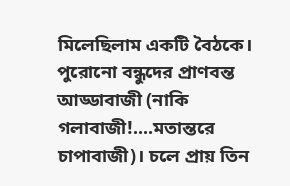মিলেছিলাম একটি বৈঠকে। পুরোনো বন্ধুদের প্রাণবন্ত আড্ডাবাজী (নাকি গলাবাজী!....মতান্তরে চাপাবাজী)। চলে প্রায় তিন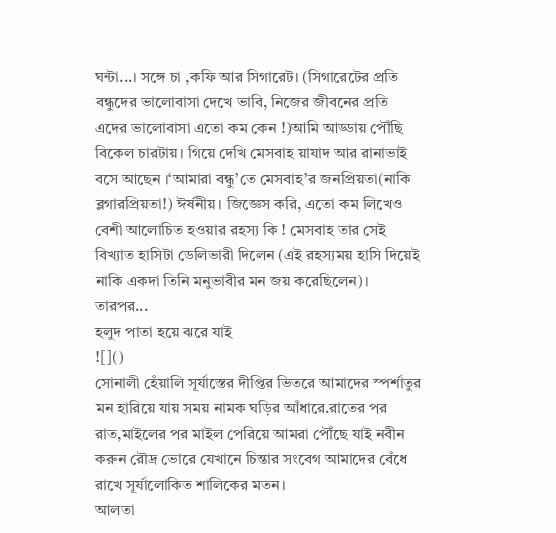ঘন্টা...। সঙ্গে চা ,কফি আর সিগারেট। (সিগারেটের প্রতি বন্ধুদের ভালোবাসা দেখে ভাবি, নিজের জীবনের প্রতি এদের ভালোবাসা এতো কম কেন !)আমি আড্ডায় পৌঁছি বিকেল চারটায়। গিয়ে দেখি মেসবাহ য়াযাদ আর রানাভাই বসে আছেন ।‘আমারা বন্ধু’তে মেসবাহ’র জনপ্রিয়তা(নাকি ব্লগারপ্রিয়তা!) ঈর্ষনীয়। জিজ্ঞেস করি, এতো কম লিখেও বেশী আলোচিত হওয়ার রহস্য কি ! মেসবাহ তার সেই বিখ্যাত হাসিটা ডেলিভারী দিলেন (এই রহস্যময় হাসি দিয়েই নাকি একদা তিনি মনুভাবীর মন জয় করেছিলেন)। তারপর...
হলুদ পাতা হয়ে ঝরে যাই
![]()
সোনালী হেঁয়ালি সূর্যাস্তের দীপ্তির ভিতরে আমাদের স্পর্শাতুর মন হারিয়ে যায় সময় নামক ঘড়ির আঁধারে.রাতের পর রাত,মাইলের পর মাইল পেরিয়ে আমরা পৌঁছে যাই নবীন করুন রৌদ্র ভোরে যেখানে চিন্তার সংবেগ আমাদের বেঁধে রাখে সূর্যালোকিত শালিকের মতন।
আলতা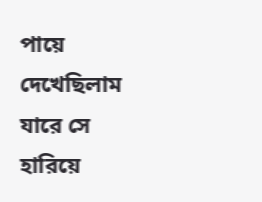পায়ে দেখেছিলাম যারে সে হারিয়ে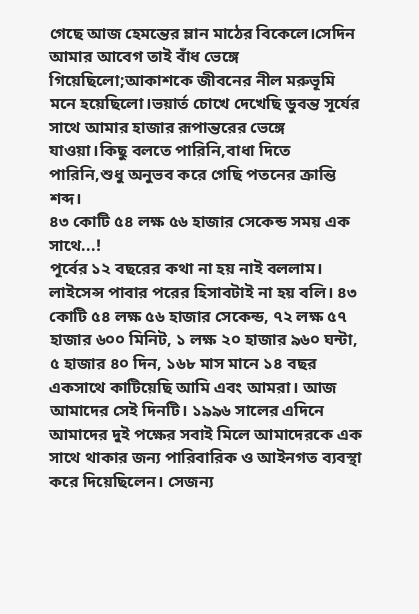গেছে আজ হেমন্তের ম্লান মাঠের বিকেলে।সেদিন আমার আবেগ তাই বাঁধ ভেঙ্গে গিয়েছিলো;আকাশকে জীবনের নীল মরুভূমি মনে হয়েছিলো।ভয়ার্ত চোখে দেখেছি ডুবন্ত সূর্যের সাথে আমার হাজার রূপান্তরের ভেঙ্গে যাওয়া।কিছু বলতে পারিনি,বাধা দিতে পারিনি,শুধু অনুভব করে গেছি পতনের ক্রান্তি শব্দ।
৪৩ কোটি ৫৪ লক্ষ ৫৬ হাজার সেকেন্ড সময় এক সাথে...!
পূর্বের ১২ বছরের কথা না হয় নাই বললাম। লাইসেন্স পাবার পরের হিসাবটাই না হয় বলি। ৪৩ কোটি ৫৪ লক্ষ ৫৬ হাজার সেকেন্ড, ৭২ লক্ষ ৫৭ হাজার ৬০০ মিনিট, ১ লক্ষ ২০ হাজার ৯৬০ ঘন্টা, ৫ হাজার ৪০ দিন, ১৬৮ মাস মানে ১৪ বছর একসাথে কাটিয়েছি আমি এবং আমরা। আজ আমাদের সেই দিনটি। ১৯৯৬ সালের এদিনে আমাদের দুই পক্ষের সবাই মিলে আমাদেরকে এক সাথে থাকার জন্য পারিবারিক ও আইনগত ব্যবস্থা করে দিয়েছিলেন। সেজন্য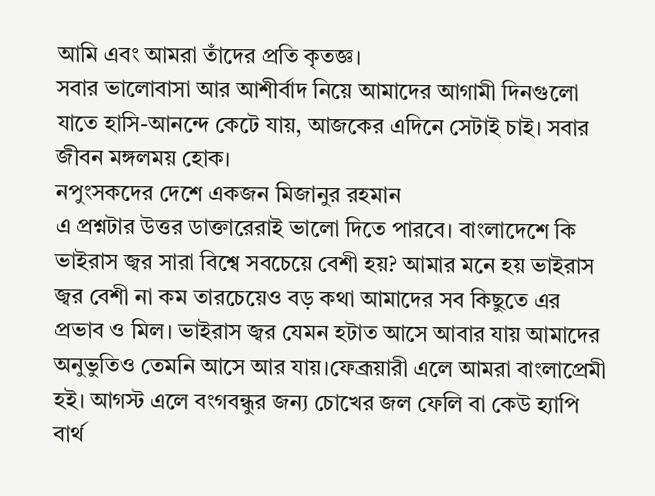আমি এবং আমরা তাঁদের প্রতি কৃতজ্ঞ।
সবার ভালোবাসা আর আশীর্বাদ নিয়ে আমাদের আগামী দিনগুলো যাতে হাসি-আনন্দে কেটে যায়, আজকের এদিনে সেটাই চাই। সবার জীবন মঙ্গলময় হোক।
নপুংসকদের দেশে একজন মিজানুর রহমান
এ প্রশ্নটার উত্তর ডাক্তারেরাই ভালো দিতে পারবে। বাংলাদেশে কি ভাইরাস জ্বর সারা বিশ্বে সবচেয়ে বেশী হয়? আমার মনে হয় ভাইরাস জ্বর বেশী না কম তারচেয়েও বড় কথা আমাদের সব কিছুতে এর প্রভাব ও মিল। ভাইরাস জ্বর যেমন হটাত আসে আবার যায় আমাদের অনুভুতিও তেমনি আসে আর যায়।ফেব্রূয়ারী এলে আমরা বাংলাপ্রেমী হই। আগস্ট এলে বংগবন্ধুর জন্য চোখের জল ফেলি বা কেউ হ্যাপি বার্থ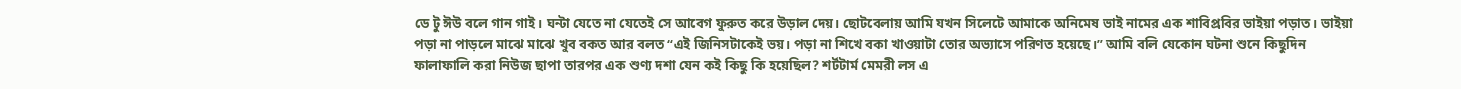ডে টু ঈউ বলে গান গাই। ঘন্টা যেতে না যেতেই সে আবেগ ফুরুত করে উড়াল দেয়। ছোটবেলায় আমি যখন সিলেটে আমাকে অনিমেষ ভাই নামের এক শাবিপ্রবির ভাইয়া পড়াত। ভাইয়া পড়া না পাড়লে মাঝে মাঝে খুব বকত আর বলত “এই জিনিসটাকেই ভয়। পড়া না শিখে বকা খাওয়াটা তোর অভ্যাসে পরিণত হয়েছে।” আমি বলি যেকোন ঘটনা শুনে কিছুদিন ফালাফালি করা নিউজ ছাপা তারপর এক শুণ্য দশা যেন কই কিছু কি হয়েছিল? শর্টটার্ম মেমরী লস এ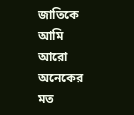জাতিকে আমি আরো অনেকের মত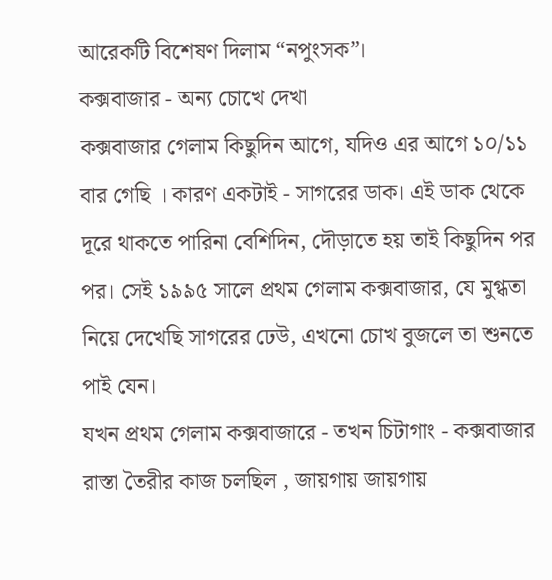আরেকটি বিশেষণ দিলাম “নপুংসক”।
কক্সবাজার - অন্য চোখে দেখা
কক্সবাজার গেলাম কিছুদিন আগে, যদিও এর আগে ১০/১১ বার গেছি । কারণ একটাই - সাগরের ডাক। এই ডাক থেকে দূরে থাকতে পারিনা বেশিদিন, দৌড়াতে হয় তাই কিছুদিন পর পর। সেই ১৯৯৫ সালে প্রথম গেলাম কক্সবাজার, যে মুগ্ধতা নিয়ে দেখেছি সাগরের ঢেউ, এখনো চোখ বুজলে তা শুনতে পাই যেন।
যখন প্রথম গেলাম কক্সবাজারে - তখন চিটাগাং - কক্সবাজার রাস্তা তৈরীর কাজ চলছিল , জায়গায় জায়গায়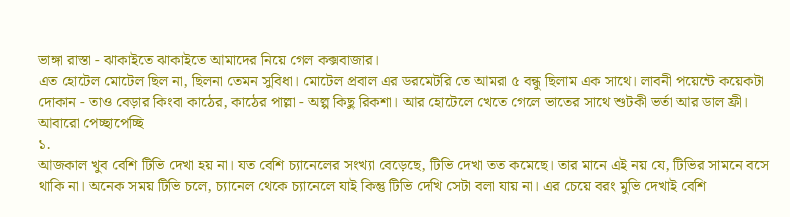ভাঙ্গা রাস্তা - ঝাকাইতে ঝাকাইতে আমাদের নিয়ে গেল কক্সবাজার।
এত হোটেল মোটেল ছিল না, ছিলনা তেমন সুবিধা। মোটেল প্রবাল এর ডরমেটরি তে আমরা ৫ বন্ধু ছিলাম এক সাথে। লাবনী পয়েন্টে কয়েকটা দোকান - তাও বেড়ার কিংবা কাঠের, কাঠের পাল্লা - অল্প কিছু রিকশা। আর হোটেলে খেতে গেলে ভাতের সাথে শুটকী ভর্তা আর ডাল ফ্রী।
আবারো পেচ্ছাপেচ্ছি
১.
আজকাল খুব বেশি টিভি দেখা হয় না। যত বেশি চ্যানেলের সংখ্যা বেড়েছে, টিভি দেখা তত কমেছে। তার মানে এই নয় যে, টিভির সামনে বসে থাকি না। অনেক সময় টিভি চলে, চ্যানেল থেকে চ্যানেলে যাই কিন্তু টিভি দেখি সেটা বলা যায় না। এর চেয়ে বরং মুভি দেখাই বেশি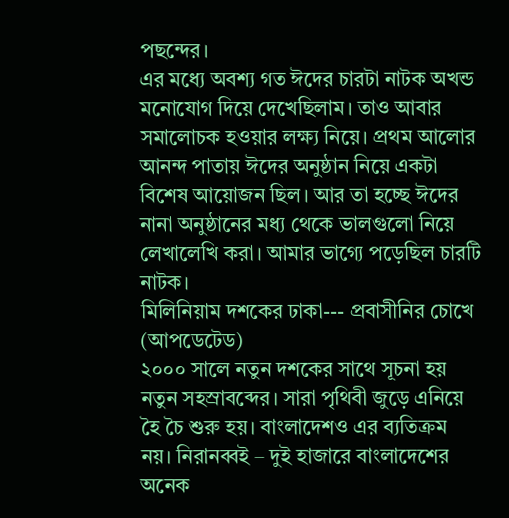পছন্দের।
এর মধ্যে অবশ্য গত ঈদের চারটা নাটক অখন্ড মনোযোগ দিয়ে দেখেছিলাম। তাও আবার সমালোচক হওয়ার লক্ষ্য নিয়ে। প্রথম আলোর আনন্দ পাতায় ঈদের অনুষ্ঠান নিয়ে একটা বিশেষ আয়োজন ছিল। আর তা হচ্ছে ঈদের নানা অনুষ্ঠানের মধ্য থেকে ভালগুলো নিয়ে লেখালেখি করা। আমার ভাগ্যে পড়েছিল চারটি নাটক।
মিলিনিয়াম দশকের ঢাকা--- প্রবাসীনির চোখে (আপডেটেড)
২০০০ সালে নতুন দশকের সাথে সূচনা হয় নতুন সহস্রাবব্দের। সারা পৃথিবী জুড়ে এনিয়ে হৈ চৈ শুরু হয়। বাংলাদেশও এর ব্যতিক্রম নয়। নিরানব্বই – দুই হাজারে বাংলাদেশের অনেক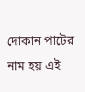দোকান পাটের নাম হয় এই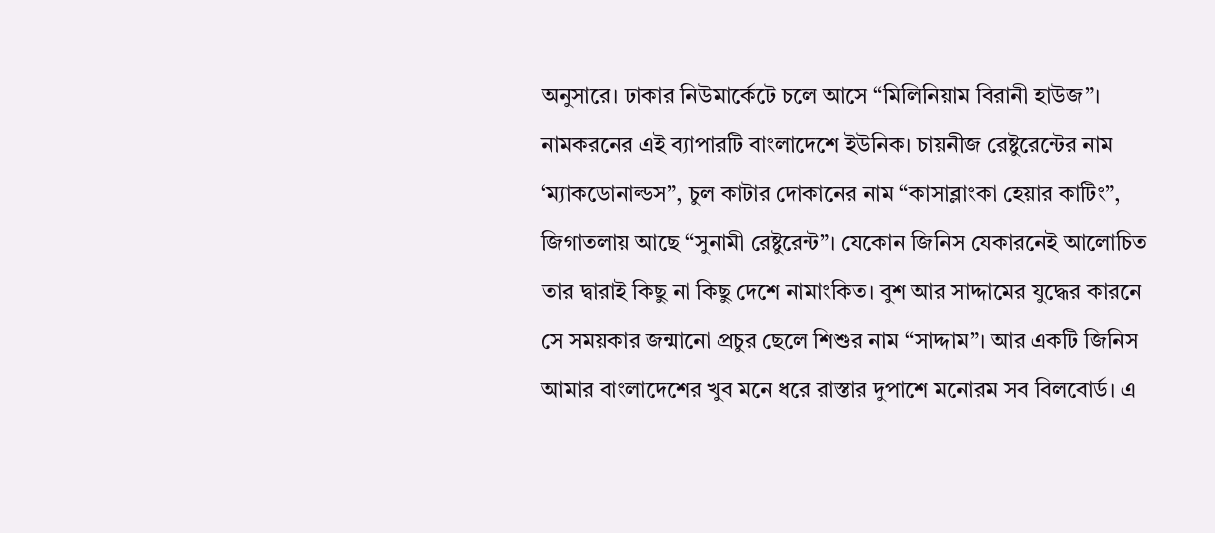অনুসারে। ঢাকার নিউমার্কেটে চলে আসে “মিলিনিয়াম বিরানী হাউজ”। নামকরনের এই ব্যাপারটি বাংলাদেশে ইউনিক। চায়নীজ রেষ্টুরেন্টের নাম ‘ম্যাকডোনাল্ডস”, চুল কাটার দোকানের নাম “কাসাব্লাংকা হেয়ার কাটিং”, জিগাতলায় আছে “সুনামী রেষ্টুরেন্ট”। যেকোন জিনিস যেকারনেই আলোচিত তার দ্বারাই কিছু না কিছু দেশে নামাংকিত। বুশ আর সাদ্দামের যুদ্ধের কারনে সে সময়কার জন্মানো প্রচুর ছেলে শিশুর নাম “সাদ্দাম”। আর একটি জিনিস আমার বাংলাদেশের খুব মনে ধরে রাস্তার দুপাশে মনোরম সব বিলবোর্ড। এ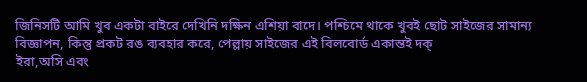জিনিসটি আমি খুব একটা বাইরে দেখিনি দক্ষিন এশিয়া বাদে। পশ্চিমে থাকে খুবই ছোট সাইজের সামান্য বিজ্ঞাপন, কিন্তু প্রকট রঙ ব্যবহার করে, পেল্লায় সাইজের এই বিলবোর্ড একান্তই দক্
ইরা,অসি এবং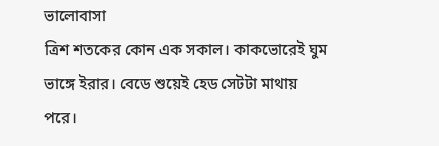ভালোবাসা
ত্রিশ শতকের কোন এক সকাল। কাকভোরেই ঘুম ভাঙ্গে ইরার। বেডে শুয়েই হেড সেটটা মাথায় পরে।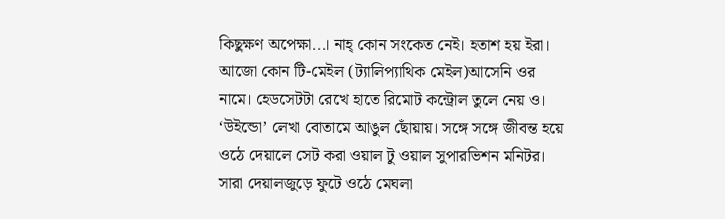কিছুক্ষণ অপেক্ষা...। নাহ্ কোন সংকেত নেই। হতাশ হয় ইরা। আজো কোন টি-মেইল (ট্যালিপ্যাথিক মেইল)আসেনি ওর নামে। হেডসেটটা রেখে হাতে রিমোট কন্ট্রোল তুলে নেয় ও। ‘উইন্ডো’ লেখা বোতামে আঙুল ছোঁয়ায়। সঙ্গে সঙ্গে জীবন্ত হয়ে ওঠে দেয়ালে সেট করা ওয়াল টু ওয়াল সুপারভিশন মনিটর। সারা দেয়ালজুড়ে ফুটে ওঠে মেঘলা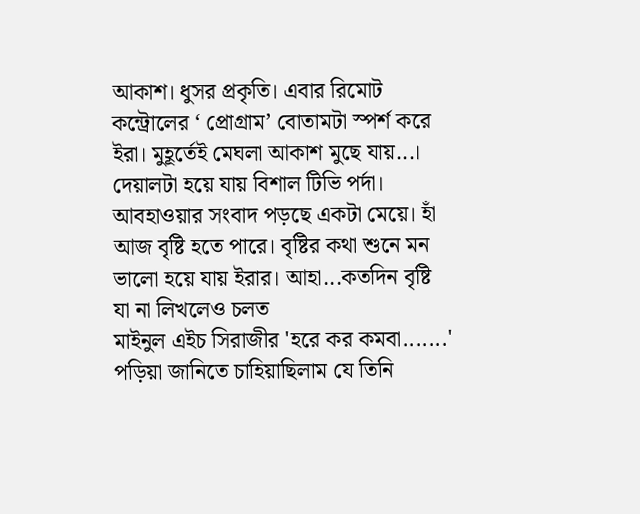আকাশ। ধুসর প্রকৃতি। এবার রিমোট কন্ট্রোলের ‘ প্রোগ্রাম’ বোতামটা স্পর্শ করে ইরা। মুহূর্তেই মেঘলা আকাশ মুছে যায়...। দেয়ালটা হয়ে যায় বিশাল টিভি পর্দা। আবহাওয়ার সংবাদ পড়ছে একটা মেয়ে। হাঁ আজ বৃষ্টি হতে পারে। বৃষ্টির কথা শুনে মন ভালো হয়ে যায় ইরার। আহা...কতদিন বৃষ্টি
যা না লিখলেও চলত
মাইনুল এইচ সিরাজীর 'হরে কর কমবা.......' পড়িয়া জানিতে চাহিয়াছিলাম যে তিনি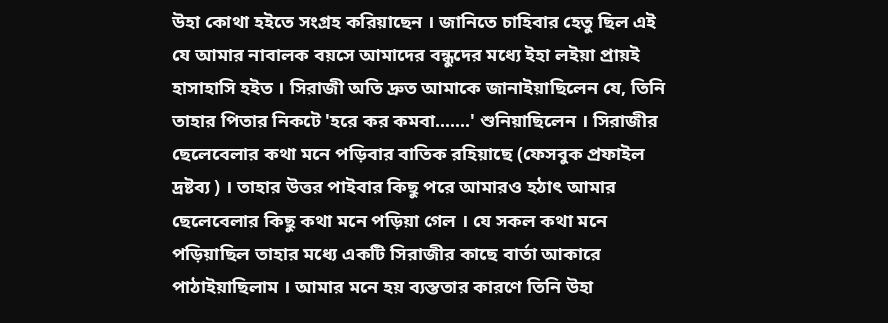উহা কোথা হইতে সংগ্রহ করিয়াছেন । জানিতে চাহিবার হেতু ছিল এই যে আমার নাবালক বয়সে আমাদের বন্ধুদের মধ্যে ইহা লইয়া প্রায়ই হাসাহাসি হইত । সিরাজী অতি দ্রুত আমাকে জানাইয়াছিলেন যে, তিনি তাহার পিতার নিকটে 'হরে কর কমবা.......' শুনিয়াছিলেন । সিরাজীর ছেলেবেলার কথা মনে পড়িবার বাতিক রহিয়াছে (ফেসবুক প্রফাইল দ্রষ্টব্য ) । তাহার উত্তর পাইবার কিছু পরে আমারও হঠাৎ আমার ছেলেবেলার কিছু কথা মনে পড়িয়া গেল । যে সকল কথা মনে পড়িয়াছিল তাহার মধ্যে একটি সিরাজীর কাছে বার্তা আকারে পাঠাইয়াছিলাম । আমার মনে হয় ব্যস্ততার কারণে তিনি উহা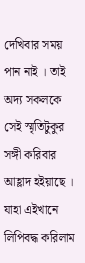দেখিবার সময় পান নাই । তাই অদ্য সকলকে সেই স্মৃতিটুকুর সঙ্গী করিবার আহ্লাদ হইয়াছে । যাহা এইখানে লিপিবদ্ধ করিলাম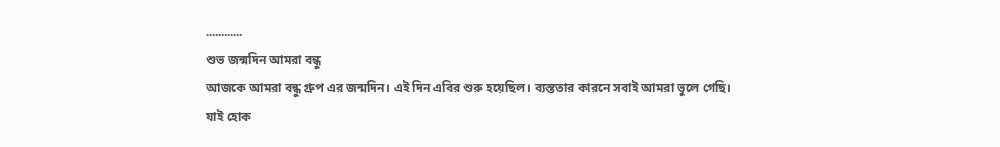............
শুভ জন্মদিন আমরা বন্ধু
আজকে আমরা বন্ধু গ্রুপ এর জন্মদিন। এই দিন এবির শুরু হয়েছিল। ব্যস্ততার কারনে সবাই আমরা ভুলে গেছি।
যাই হোক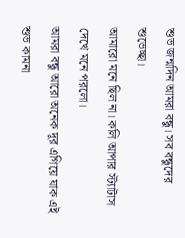শুভ জন্মদিন আমরা বন্ধু। সব বন্ধুদের শুভেচ্ছা।
আমারো মনে ছিল না। কলি আপার স্ট্যাটাস দেখে মনে পরলো।
আমরা বন্ধু আরো অনেক দূর এগিয়ে যাক এই শুভ কামনা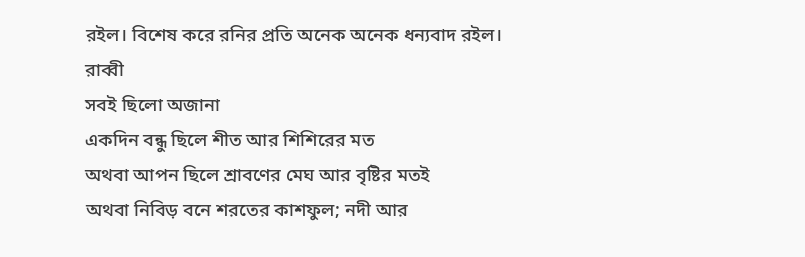রইল। বিশেষ করে রনির প্রতি অনেক অনেক ধন্যবাদ রইল।
রাব্বী
সবই ছিলো অজানা
একদিন বন্ধু ছিলে শীত আর শিশিরের মত
অথবা আপন ছিলে শ্রাবণের মেঘ আর বৃষ্টির মতই
অথবা নিবিড় বনে শরতের কাশফুল; নদী আর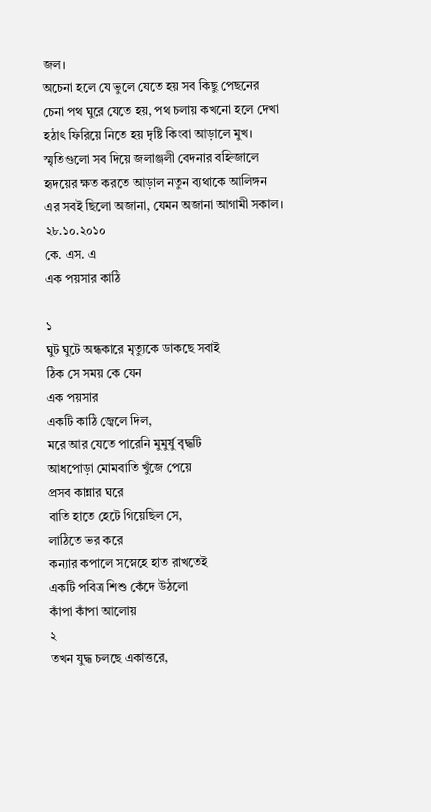জল।
অচেনা হলে যে ভুলে যেতে হয় সব কিছু পেছনের
চেনা পথ ঘুরে যেতে হয়, পথ চলায় কখনো হলে দেখা
হঠাৎ ফিরিয়ে নিতে হয় দৃষ্টি কিংবা আড়ালে মুখ।
স্মৃতিগুলো সব দিয়ে জলাঞ্জলী বেদনার বহ্নিজালে
হৃদয়ের ক্ষত করতে আড়াল নতুন ব্যথাকে আলিঙ্গন
এর সবই ছিলো অজানা, যেমন অজানা আগামী সকাল।
২৮.১০.২০১০
কে. এস. এ
এক পয়সার কাঠি

১
ঘুট ঘুটে অন্ধকারে মৃত্যুকে ডাকছে সবাই
ঠিক সে সময় কে যেন
এক পয়সার
একটি কাঠি জ্বেলে দিল,
মরে আর যেতে পারেনি মুমুর্ষু বৃদ্ধটি
আধপোড়া মোমবাতি খুঁজে পেয়ে
প্রসব কান্নার ঘরে
বাতি হাতে হেটে গিয়েছিল সে,
লাঠিতে ভর করে
কন্যার কপালে সস্নেহে হাত রাখতেই
একটি পবিত্র শিশু কেঁদে উঠলো
কাঁপা কাঁপা আলোয়
২
তখন যুদ্ধ চলছে একাত্তরে,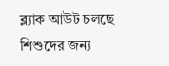ব্ল্যাক আউট চলছে
শিশুদের জন্য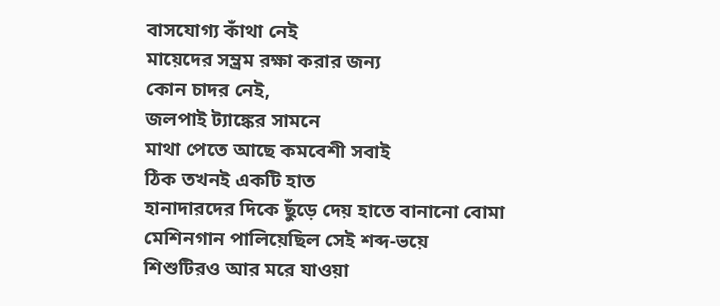বাসযোগ্য কাঁথা নেই
মায়েদের সম্ভ্রম রক্ষা করার জন্য
কোন চাদর নেই,
জলপাই ট্যাঙ্কের সামনে
মাথা পেতে আছে কমবেশী সবাই
ঠিক তখনই একটি হাত
হানাদারদের দিকে ছুঁড়ে দেয় হাতে বানানো বোমা
মেশিনগান পালিয়েছিল সেই শব্দ-ভয়ে
শিশুটিরও আর মরে যাওয়া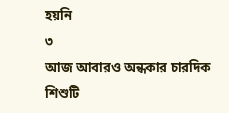হয়নি
৩
আজ আবারও অন্ধকার চারদিক
শিশুটি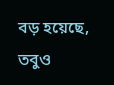বড় হয়েছে, তবুও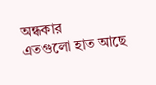অন্ধকার
এতগুলো হাত আছে